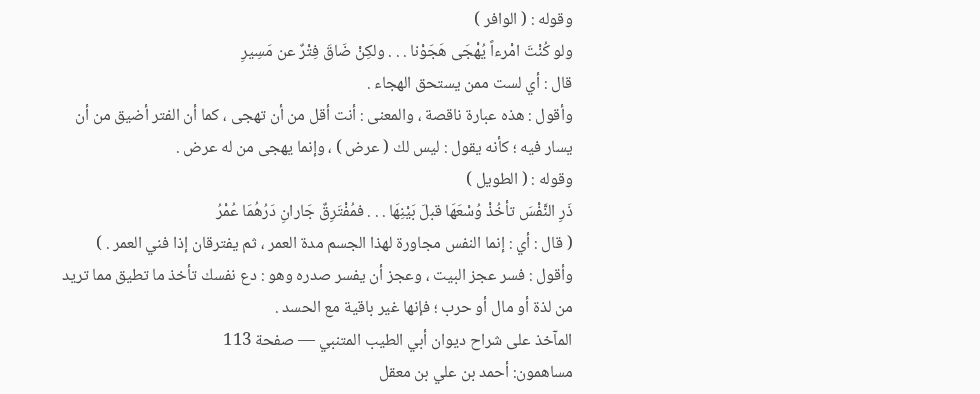وقوله : ( الوافر )
ولو كُنْتَ امْرءاً يُهْجَى هَجَوْنا . . . ولكِنْ ضَاقَ فِتْرٌ عن مَسِيرِ
قال : أي لست ممن يستحق الهجاء .
وأقول : هذه عبارة ناقصة ، والمعنى : أنت أقل من أن تهجى ، كما أن الفتر أضيق من أن يسار فيه ؛ كأنه يقول : ليس لك ( عرض ) ، وإنما يهجى من له عرض .
وقوله : ( الطويل )
ذَرِ النَّفْسَ تأخُذْ وُسْعَهَا قبلَ بَيْنِهَا . . . فمُفْتَرِقٌ جَارانِ دَرُهُمَا عُمْرُ
( قال : أي : إنما النفس مجاورة لهذا الجسم مدة العمر ، ثم يفترقان إذا فني العمر . )
وأقول : فسر عجز البيت ، وعجز أن يفسر صدره وهو : دع نفسك تأخذ ما تطيق مما تريد من لذة أو مال أو حرب ؛ فإنها غير باقية مع الحسد .
المآخذ على شراح ديوان أبي الطيب المتنبي — صفحة 113
مساهمون: أحمد بن علي بن معقل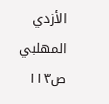الأزدي المهلبي
ص١١٣